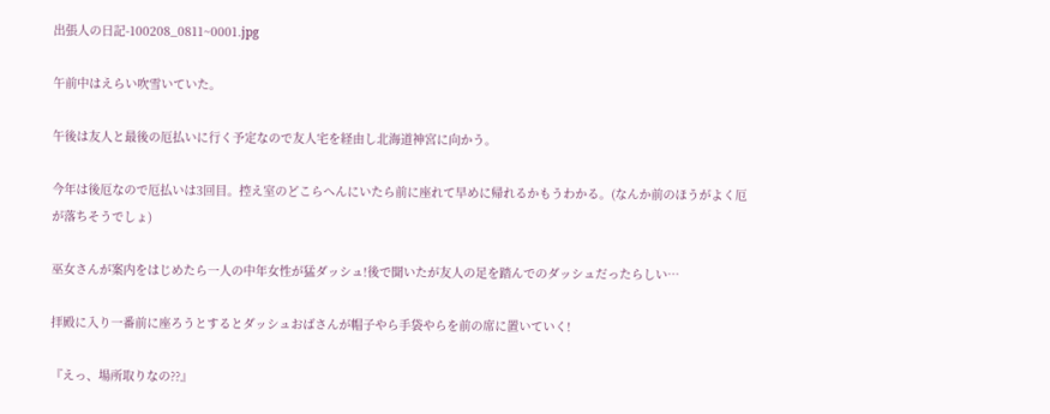出張人の日記-100208_0811~0001.jpg

午前中はえらい吹雪いていた。

午後は友人と最後の厄払いに行く予定なので友人宅を経由し北海道神宮に向かう。

今年は後厄なので厄払いは3回目。控え室のどこらへんにいたら前に座れて早めに帰れるかもうわかる。(なんか前のほうがよく厄が落ちそうでしょ)

巫女さんが案内をはじめたら一人の中年女性が猛ダッシュ!後で聞いたが友人の足を踏んでのダッシュだったらしい…

拝殿に入り一番前に座ろうとするとダッシュおばさんが帽子やら手袋やらを前の席に置いていく!

『えっ、場所取りなの??』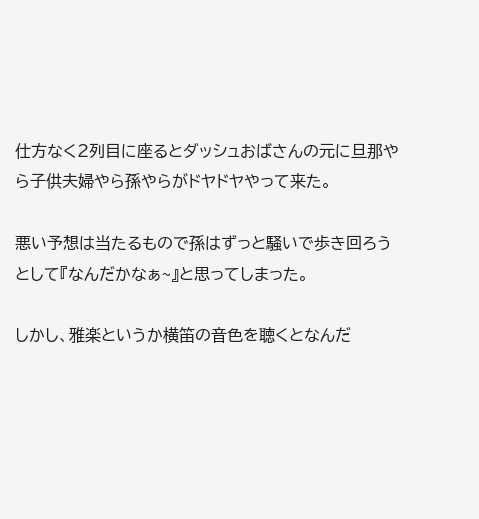仕方なく2列目に座るとダッシュおばさんの元に旦那やら子供夫婦やら孫やらがドヤドヤやって来た。

悪い予想は当たるもので孫はずっと騒いで歩き回ろうとして『なんだかなぁ~』と思ってしまった。

しかし、雅楽というか横笛の音色を聴くとなんだ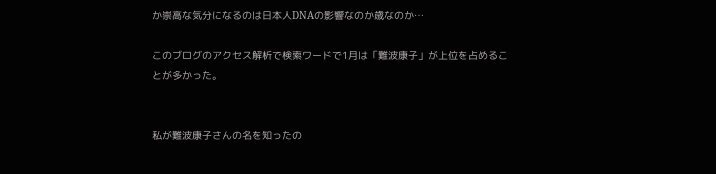か崇高な気分になるのは日本人DNAの影響なのか歳なのか…

このブログのアクセス解析で検索ワードで1月は「難波康子」が上位を占めることが多かった。


私が難波康子さんの名を知ったの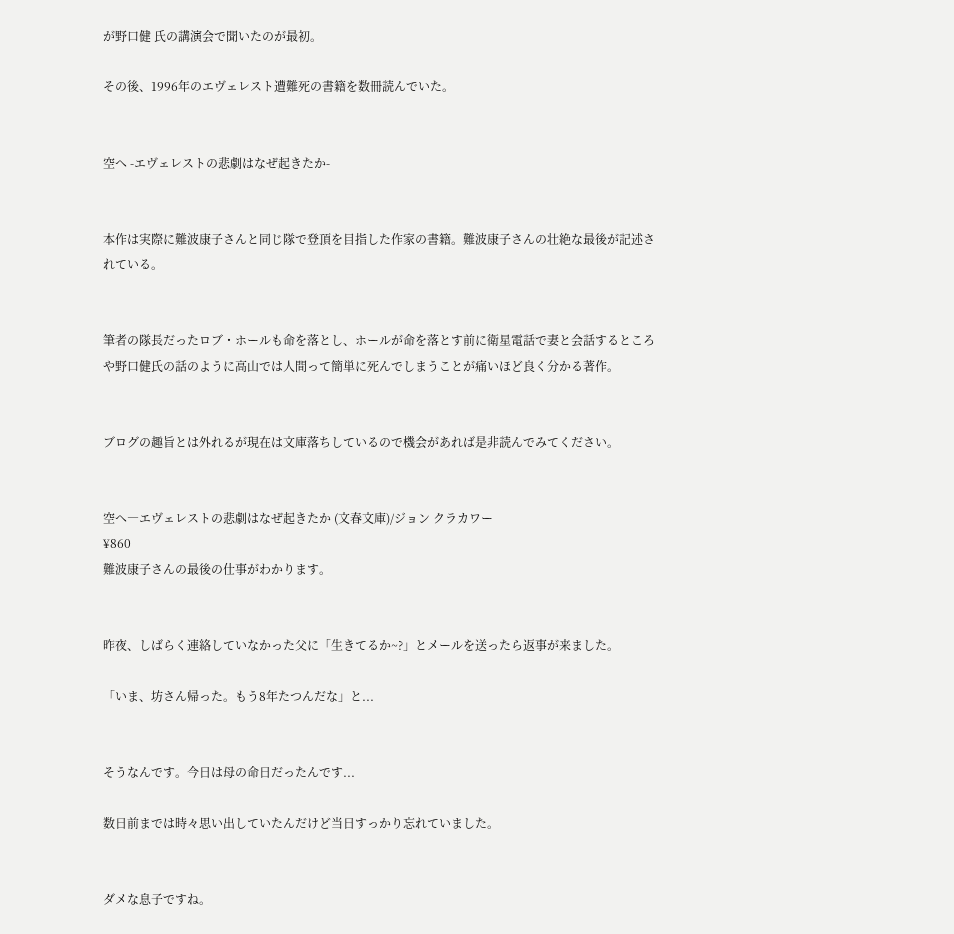が野口健 氏の講演会で聞いたのが最初。

その後、1996年のエヴェレスト遭難死の書籍を数冊読んでいた。


空へ -エヴェレストの悲劇はなぜ起きたか-


本作は実際に難波康子さんと同じ隊で登頂を目指した作家の書籍。難波康子さんの壮絶な最後が記述されている。


筆者の隊長だったロブ・ホールも命を落とし、ホールが命を落とす前に衛星電話で妻と会話するところや野口健氏の話のように高山では人間って簡単に死んでしまうことが痛いほど良く分かる著作。


ブログの趣旨とは外れるが現在は文庫落ちしているので機会があれば是非読んでみてください。


空へ―エヴェレストの悲劇はなぜ起きたか (文春文庫)/ジョン クラカワー
¥860
難波康子さんの最後の仕事がわかります。


昨夜、しばらく連絡していなかった父に「生きてるか~?」とメールを送ったら返事が来ました。

「いま、坊さん帰った。もう8年たつんだな」と...


そうなんです。今日は母の命日だったんです...

数日前までは時々思い出していたんだけど当日すっかり忘れていました。


ダメな息子ですね。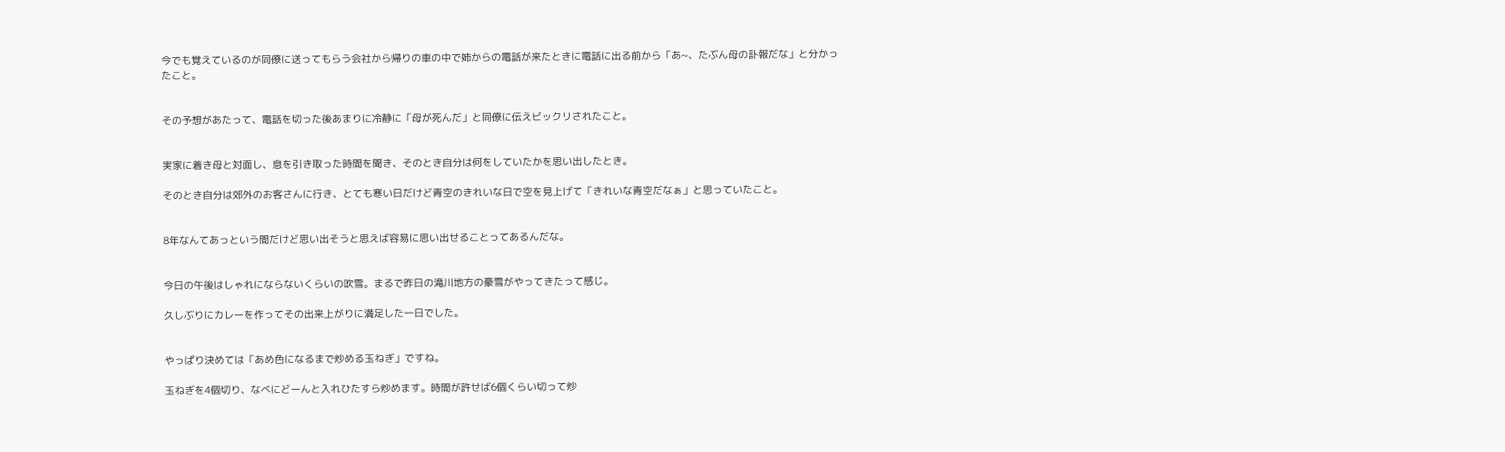今でも覚えているのが同僚に送ってもらう会社から帰りの車の中で姉からの電話が来たときに電話に出る前から「あ~、たぶん母の訃報だな」と分かったこと。


その予想があたって、電話を切った後あまりに冷静に「母が死んだ」と同僚に伝えビックリされたこと。


実家に着き母と対面し、息を引き取った時間を聞き、そのとき自分は何をしていたかを思い出したとき。

そのとき自分は郊外のお客さんに行き、とても寒い日だけど青空のきれいな日で空を見上げて「きれいな青空だなぁ」と思っていたこと。


8年なんてあっという間だけど思い出そうと思えば容易に思い出せることってあるんだな。


今日の午後はしゃれにならないくらいの吹雪。まるで昨日の滝川地方の豪雪がやってきたって感じ。

久しぶりにカレーを作ってその出来上がりに満足した一日でした。


やっぱり決めては「あめ色になるまで炒める玉ねぎ」ですね。

玉ねぎを4個切り、なべにどーんと入れひたすら炒めます。時間が許せば6個くらい切って炒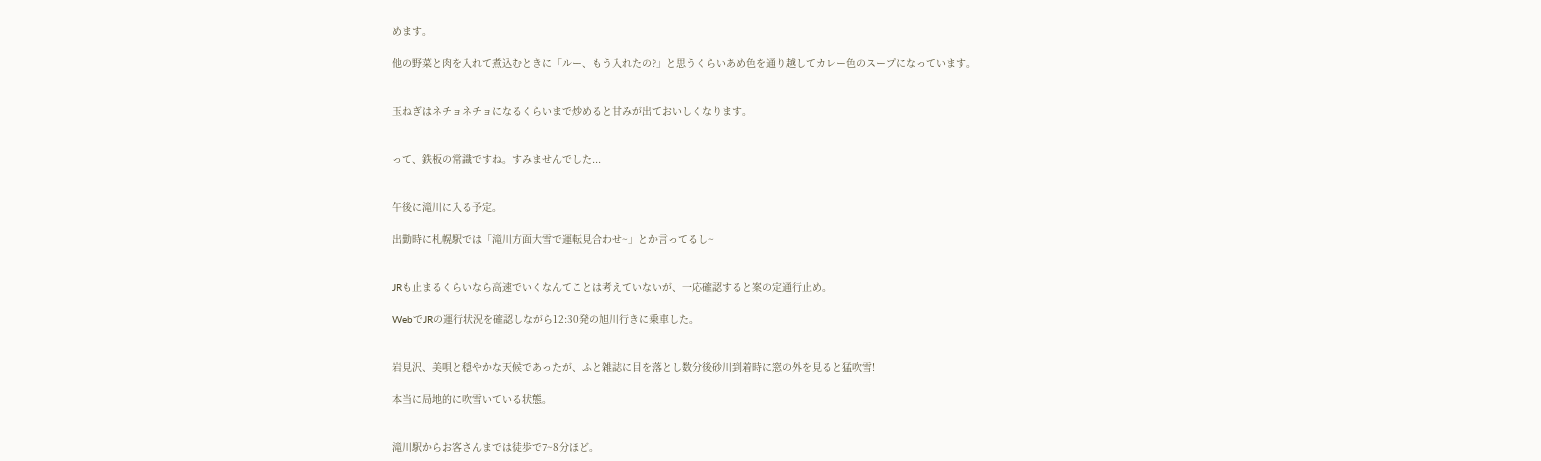めます。

他の野菜と肉を入れて煮込むときに「ルー、もう入れたの?」と思うくらいあめ色を通り越してカレー色のスープになっています。


玉ねぎはネチョネチョになるくらいまで炒めると甘みが出ておいしくなります。


って、鉄板の常識ですね。すみませんでした...


午後に滝川に入る予定。

出勤時に札幌駅では「滝川方面大雪で運転見合わせ~」とか言ってるし~


JRも止まるくらいなら高速でいくなんてことは考えていないが、一応確認すると案の定通行止め。

WebでJRの運行状況を確認しながら12:30発の旭川行きに乗車した。


岩見沢、美唄と穏やかな天候であったが、ふと雑誌に目を落とし数分後砂川到着時に窓の外を見ると猛吹雪!

本当に局地的に吹雪いている状態。


滝川駅からお客さんまでは徒歩で7~8分ほど。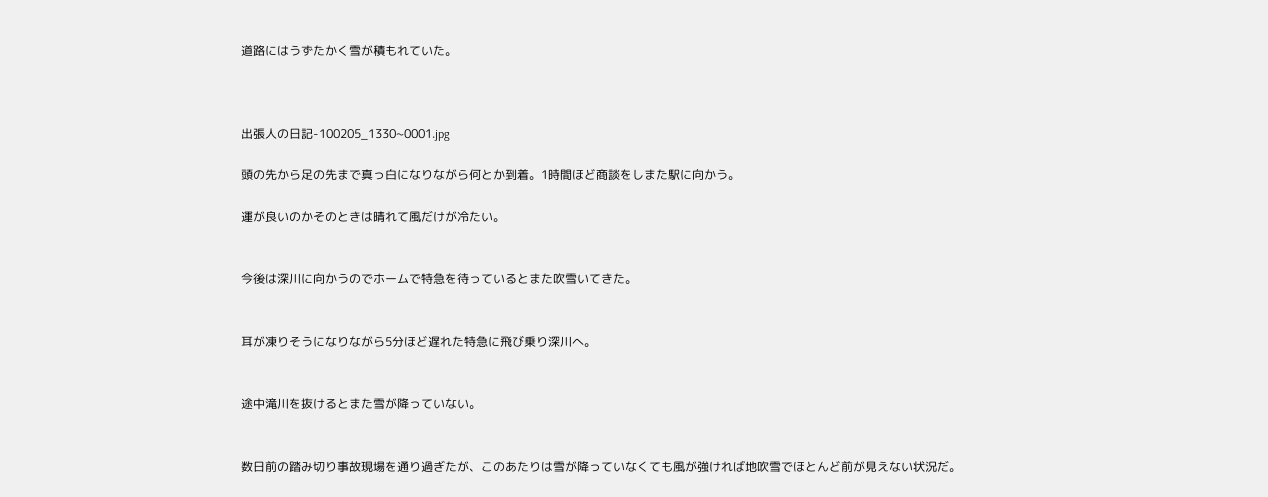道路にはうずたかく雪が積もれていた。



出張人の日記-100205_1330~0001.jpg

頭の先から足の先まで真っ白になりながら何とか到着。1時間ほど商談をしまた駅に向かう。

運が良いのかそのときは晴れて風だけが冷たい。


今後は深川に向かうのでホームで特急を待っているとまた吹雪いてきた。


耳が凍りそうになりながら5分ほど遅れた特急に飛び乗り深川へ。


途中滝川を抜けるとまた雪が降っていない。


数日前の踏み切り事故現場を通り過ぎたが、このあたりは雪が降っていなくても風が強ければ地吹雪でほとんど前が見えない状況だ。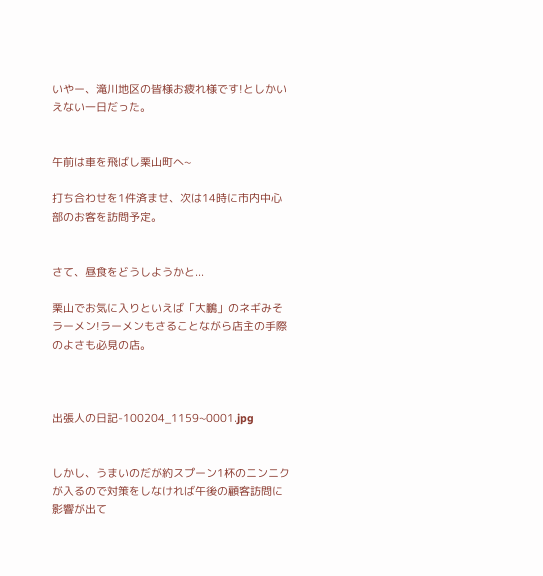いやー、滝川地区の皆様お疲れ様です!としかいえない一日だった。


午前は車を飛ばし栗山町へ~

打ち合わせを1件済ませ、次は14時に市内中心部のお客を訪問予定。


さて、昼食をどうしようかと...

栗山でお気に入りといえば「大鵬」のネギみそラーメン!ラーメンもさることながら店主の手際のよさも必見の店。



出張人の日記-100204_1159~0001.jpg


しかし、うまいのだが約スプーン1杯のニンニクが入るので対策をしなければ午後の顧客訪問に影響が出て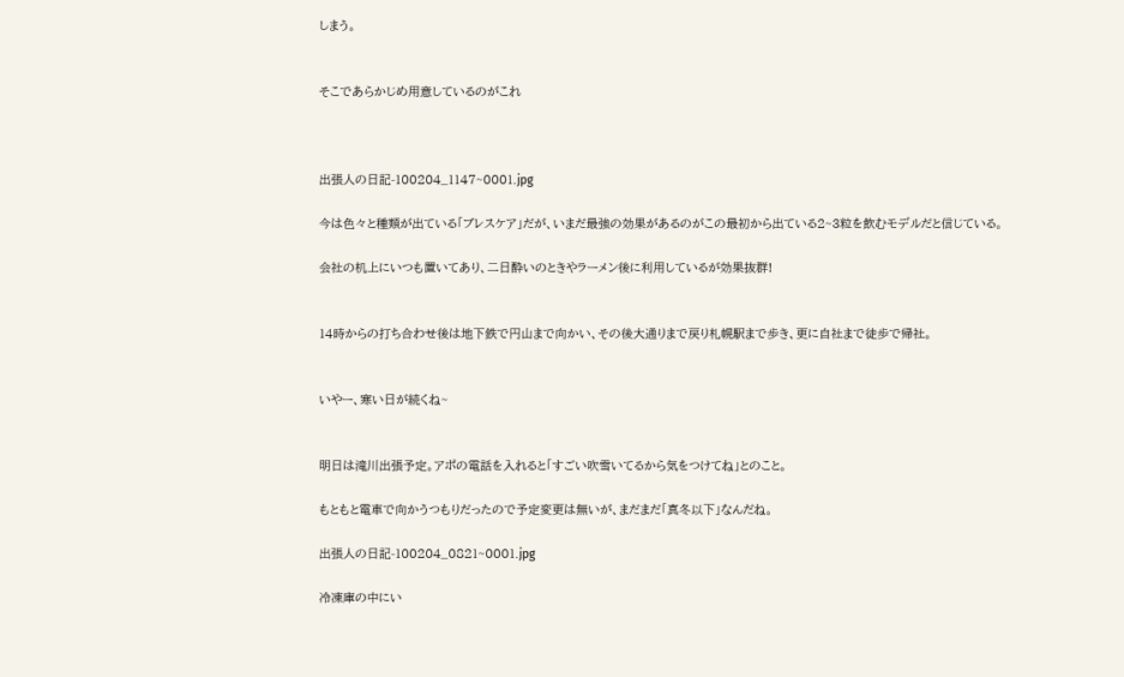しまう。


そこであらかじめ用意しているのがこれ



出張人の日記-100204_1147~0001.jpg

今は色々と種類が出ている「ブレスケア」だが、いまだ最強の効果があるのがこの最初から出ている2~3粒を飲むモデルだと信じている。

会社の机上にいつも置いてあり、二日酔いのときやラーメン後に利用しているが効果抜群!


14時からの打ち合わせ後は地下鉄で円山まで向かい、その後大通りまで戻り札幌駅まで歩き、更に自社まで徒歩で帰社。


いやー、寒い日が続くね~


明日は滝川出張予定。アポの電話を入れると「すごい吹雪いてるから気をつけてね」とのこと。

もともと電車で向かうつもりだったので予定変更は無いが、まだまだ「真冬以下」なんだね。

出張人の日記-100204_0821~0001.jpg

冷凍庫の中にい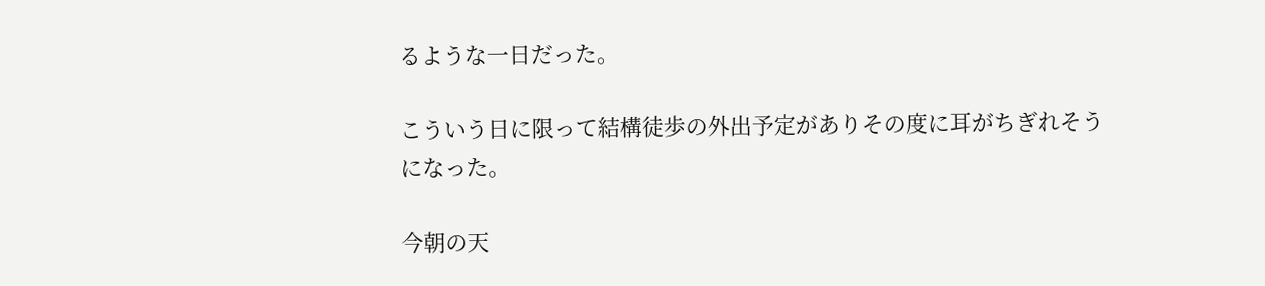るような一日だった。

こういう日に限って結構徒歩の外出予定がありその度に耳がちぎれそうになった。

今朝の天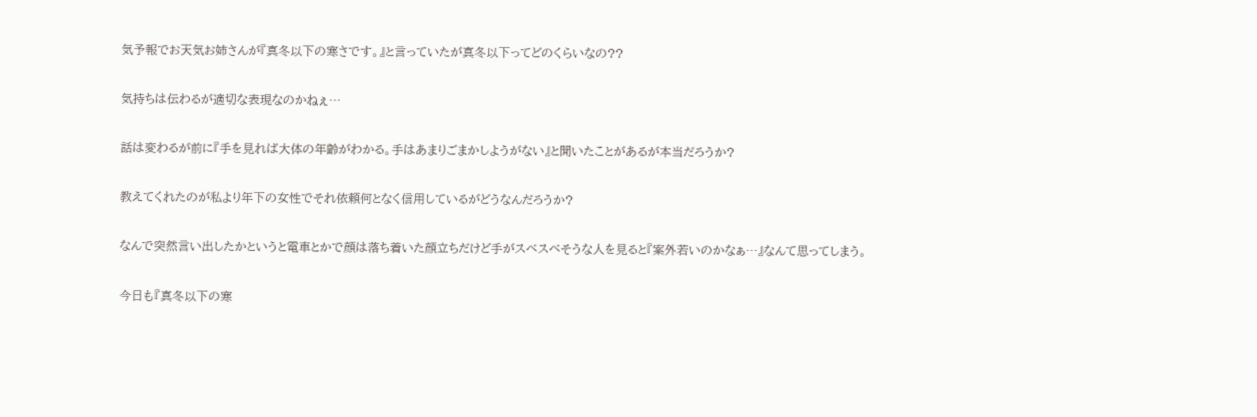気予報でお天気お姉さんが『真冬以下の寒さです。』と言っていたが真冬以下ってどのくらいなの??

気持ちは伝わるが適切な表現なのかねぇ…

話は変わるが前に『手を見れば大体の年齢がわかる。手はあまりごまかしようがない』と聞いたことがあるが本当だろうか?

教えてくれたのが私より年下の女性でそれ依頼何となく信用しているがどうなんだろうか?

なんで突然言い出したかというと電車とかで顔は落ち着いた顔立ちだけど手がスベスベそうな人を見ると『案外若いのかなぁ…』なんて思ってしまう。

今日も『真冬以下の寒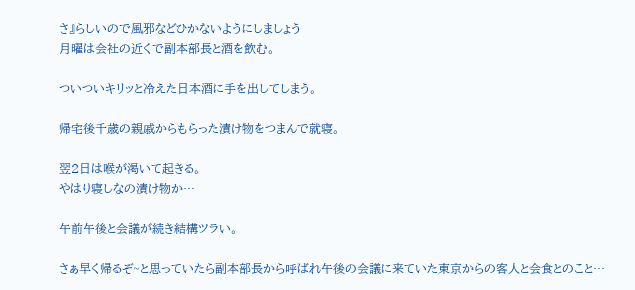さ』らしいので風邪などひかないようにしましょう
月曜は会社の近くで副本部長と酒を飲む。

ついついキリッと冷えた日本酒に手を出してしまう。

帰宅後千歳の親戚からもらった漬け物をつまんで就寝。

翌2日は喉が渇いて起きる。
やはり寝しなの漬け物か…

午前午後と会議が続き結構ツラい。

さぁ早く帰るぞ~と思っていたら副本部長から呼ばれ午後の会議に来ていた東京からの客人と会食とのこと…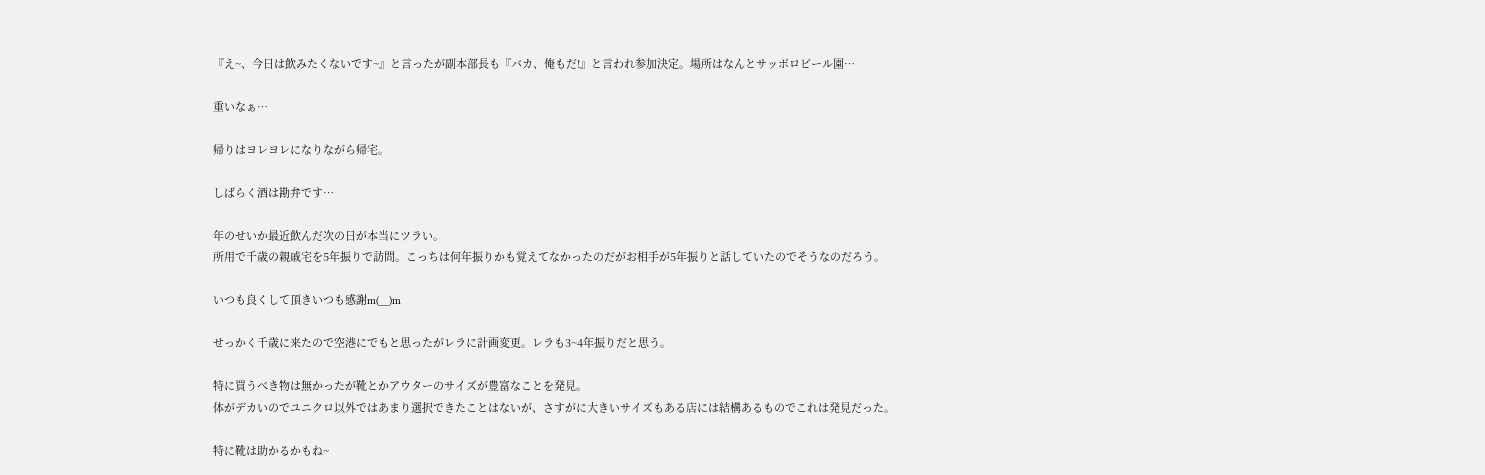『え~、今日は飲みたくないです~』と言ったが副本部長も『バカ、俺もだ!』と言われ参加決定。場所はなんとサッポロビール園…

重いなぁ…

帰りはヨレヨレになりながら帰宅。

しばらく酒は勘弁です…

年のせいか最近飲んだ次の日が本当にツラい。
所用で千歳の親戚宅を5年振りで訪問。こっちは何年振りかも覚えてなかったのだがお相手が5年振りと話していたのでそうなのだろう。

いつも良くして頂きいつも感謝m(__)m

せっかく千歳に来たので空港にでもと思ったがレラに計画変更。レラも3~4年振りだと思う。

特に買うべき物は無かったが靴とかアウターのサイズが豊富なことを発見。
体がデカいのでユニクロ以外ではあまり選択できたことはないが、さすがに大きいサイズもある店には結構あるものでこれは発見だった。

特に靴は助かるかもね~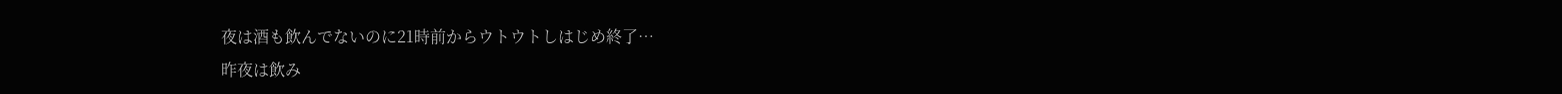夜は酒も飲んでないのに21時前からウトウトしはじめ終了…
昨夜は飲み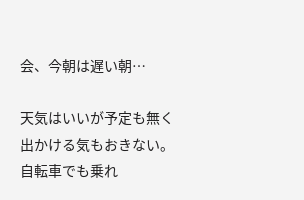会、今朝は遅い朝…

天気はいいが予定も無く出かける気もおきない。自転車でも乗れ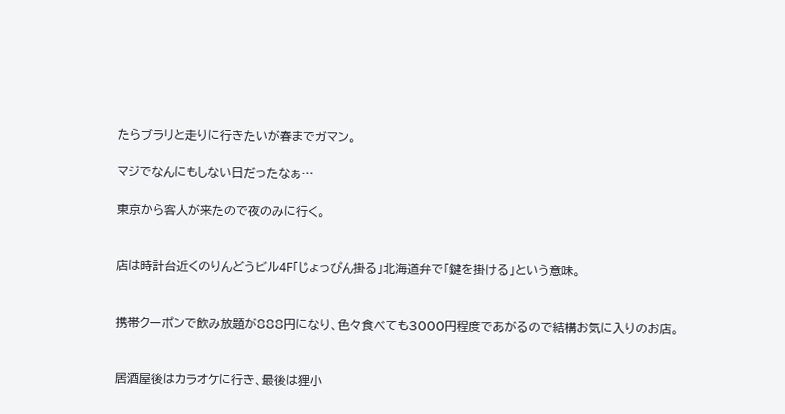たらブラリと走りに行きたいが春までガマン。

マジでなんにもしない日だったなぁ…

東京から客人が来たので夜のみに行く。


店は時計台近くのりんどうビル4F「じょっぴん掛る」北海道弁で「鍵を掛ける」という意味。


携帯クーポンで飲み放題が888円になり、色々食べても3000円程度であがるので結構お気に入りのお店。


居酒屋後はカラオケに行き、最後は狸小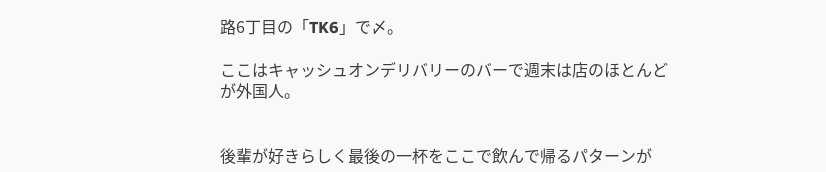路6丁目の「TK6」で〆。

ここはキャッシュオンデリバリーのバーで週末は店のほとんどが外国人。


後輩が好きらしく最後の一杯をここで飲んで帰るパターンが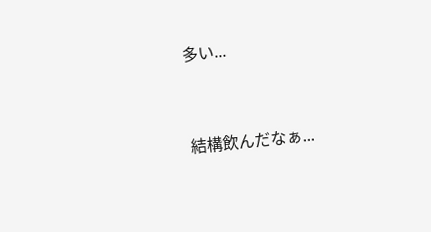多い...


結構飲んだなぁ...